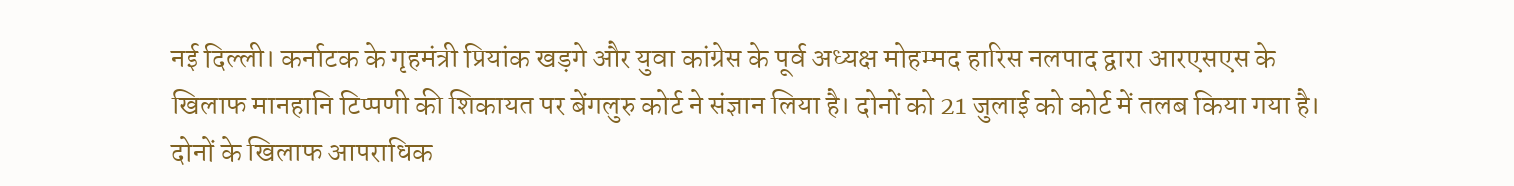नई दिल्ली। कर्नाटक के गृहमंत्री प्रियांक खड़गे और युवा कांग्रेस के पूर्व अध्यक्ष मोहम्मद हारिस नलपाद द्वारा आरएसएस के खिलाफ मानहानि टिप्पणी की शिकायत पर बेंगलुरु कोर्ट ने संज्ञान लिया है। दोनों को 21 जुलाई को कोर्ट में तलब किया गया है। दोनों के खिलाफ आपराधिक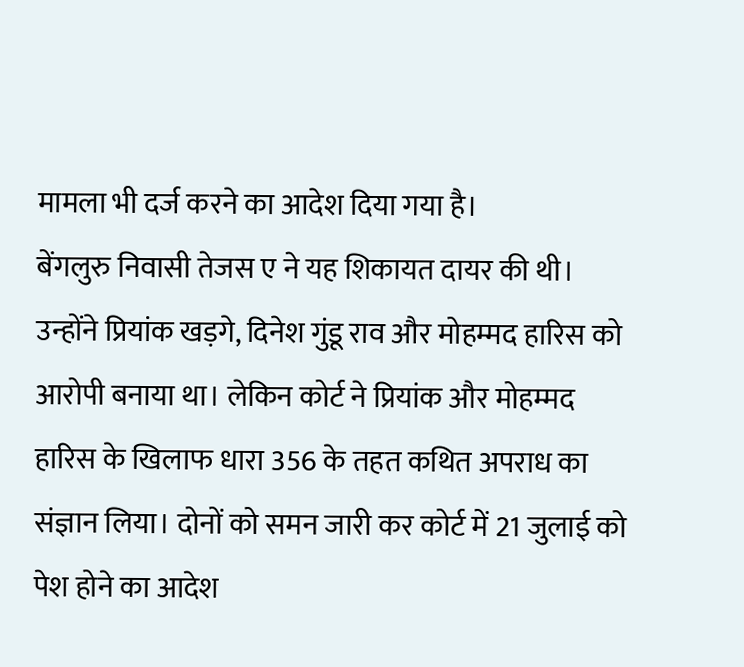मामला भी दर्ज करने का आदेश दिया गया है।
बेंगलुरु निवासी तेजस ए ने यह शिकायत दायर की थी। उन्होंने प्रियांक खड़गे, दिनेश गुंडू राव और मोहम्मद हारिस को आरोपी बनाया था। लेकिन कोर्ट ने प्रियांक और मोहम्मद हारिस के खिलाफ धारा 356 के तहत कथित अपराध का संज्ञान लिया। दोनों को समन जारी कर कोर्ट में 21 जुलाई को पेश होने का आदेश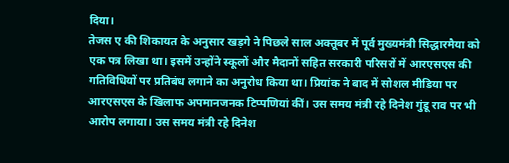दिया।
तेजस ए की शिकायत के अनुसार खड़गे ने पिछले साल अक्तूबर में पूर्व मुख्यमंत्री सिद्धारमैया को एक पत्र लिखा था। इसमें उन्होंने स्कूलों और मैदानों सहित सरकारी परिसरों में आरएसएस की गतिविधियों पर प्रतिबंध लगाने का अनुरोध किया था। प्रियांक ने बाद में सोशल मीडिया पर आरएसएस के खिलाफ अपमानजनक टिप्पणियां कीं। उस समय मंत्री रहे दिनेश गुंडू राव पर भी आरोप लगाया। उस समय मंत्री रहे दिनेश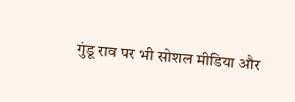गुंडू राव पर भी सोशल मीडिया और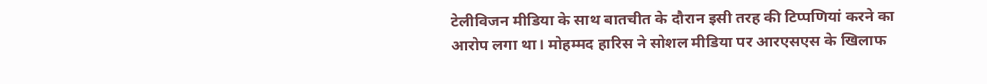टेलीविजन मीडिया के साथ बातचीत के दौरान इसी तरह की टिप्पणियां करने का आरोप लगा था। मोहम्मद हारिस ने सोशल मीडिया पर आरएसएस के खिलाफ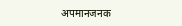अपमानजनक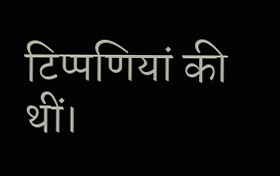टिप्पणियां की थीं।